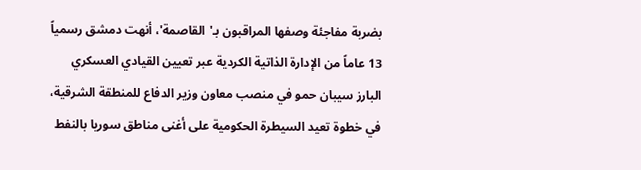بضربة مفاجئة وصفها المراقبون بـ'القاصمة'، أنهت دمشق رسمياً 13 عاماً من الإدارة الذاتية الكردية عبر تعيين القيادي العسكري البارز سيبان حمو في منصب معاون وزير الدفاع للمنطقة الشرقية، في خطوة تعيد السيطرة الحكومية على أغنى مناطق سوريا بالنفط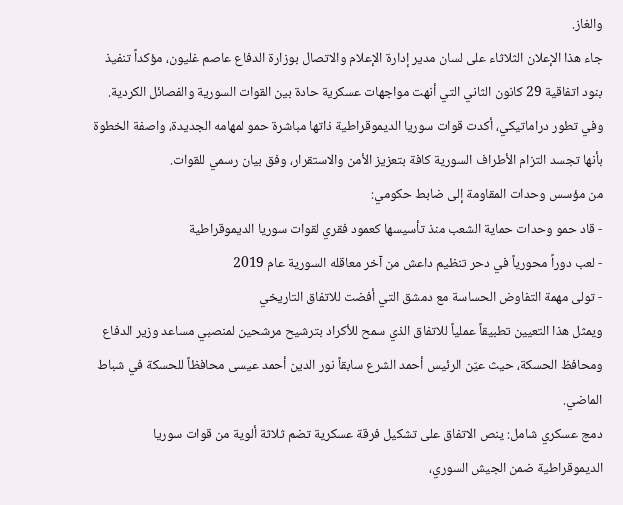والغاز.
جاء هذا الإعلان الثلاثاء على لسان مدير إدارة الإعلام والاتصال بوزارة الدفاع عاصم غليون، مؤكداً تنفيذ بنود اتفاقية 29 كانون الثاني التي أنهت مواجهات عسكرية حادة بين القوات السورية والفصائل الكردية.
وفي تطور دراماتيكي، أكدت قوات سوريا الديموقراطية ذاتها مباشرة حمو لمهامه الجديدة، واصفة الخطوة بأنها تجسد التزام الأطراف السورية كافة بتعزيز الأمن والاستقرار، وفق بيان رسمي للقوات.
من مؤسس وحدات المقاومة إلى ضابط حكومي:
- قاد حمو وحدات حماية الشعب منذ تأسيسها كعمود فقري لقوات سوريا الديموقراطية
- لعب دوراً محورياً في دحر تنظيم داعش من آخر معاقله السورية عام 2019
- تولى مهمة التفاوض الحساسة مع دمشق التي أفضت للاتفاق التاريخي
ويمثل هذا التعيين تطبيقاً عملياً للاتفاق الذي سمح للأكراد بترشيح مرشحين لمنصبي مساعد وزير الدفاع ومحافظ الحسكة، حيث عيّن الرئيس أحمد الشرع سابقاً نور الدين أحمد عيسى محافظاً للحسكة في شباط الماضي.
دمج عسكري شامل: ينص الاتفاق على تشكيل فرقة عسكرية تضم ثلاثة ألوية من قوات سوريا الديموقراطية ضمن الجيش السوري،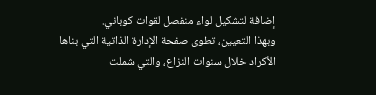إضافة لتشكيل لواء منفصل لقوات كوباني.
وبهذا التعيين، تطوى صفحة الإدارة الذاتية التي بناها الأكراد خلال سنوات النزاع، والتي شملت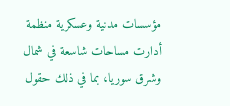مؤسسات مدنية وعسكرية منظمة أدارت مساحات شاسعة في شمال وشرق سوريا، بما في ذلك حقول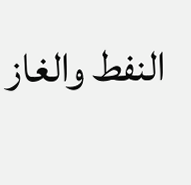النفط والغاز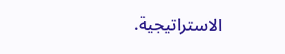الاستراتيجية.